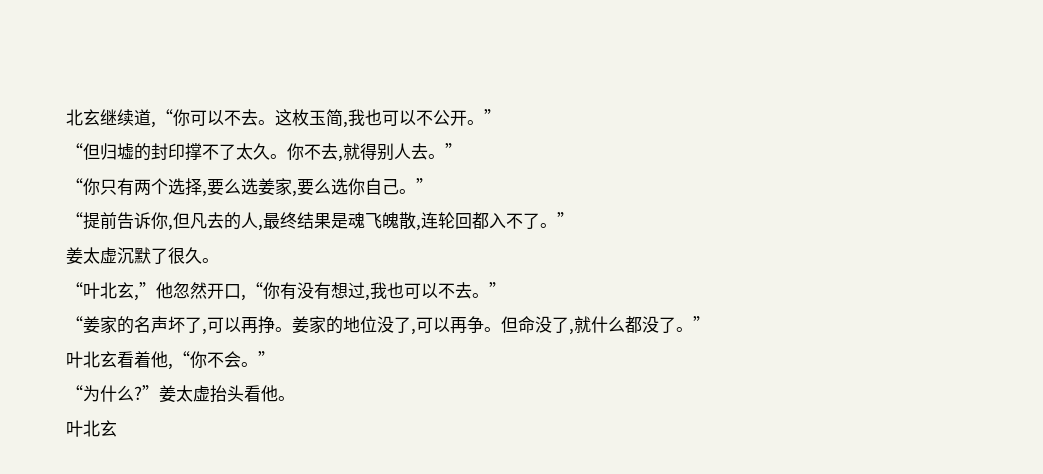北玄继续道,“你可以不去。这枚玉简,我也可以不公开。”
“但归墟的封印撑不了太久。你不去,就得别人去。”
“你只有两个选择,要么选姜家,要么选你自己。”
“提前告诉你,但凡去的人,最终结果是魂飞魄散,连轮回都入不了。”
姜太虚沉默了很久。
“叶北玄,”他忽然开口,“你有没有想过,我也可以不去。”
“姜家的名声坏了,可以再挣。姜家的地位没了,可以再争。但命没了,就什么都没了。”
叶北玄看着他,“你不会。”
“为什么?”姜太虚抬头看他。
叶北玄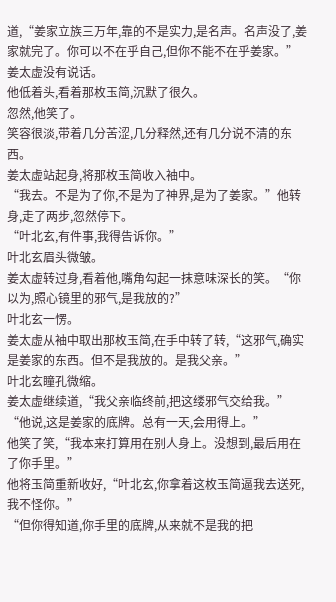道,“姜家立族三万年,靠的不是实力,是名声。名声没了,姜家就完了。你可以不在乎自己,但你不能不在乎姜家。”
姜太虚没有说话。
他低着头,看着那枚玉简,沉默了很久。
忽然,他笑了。
笑容很淡,带着几分苦涩,几分释然,还有几分说不清的东西。
姜太虚站起身,将那枚玉简收入袖中。
“我去。不是为了你,不是为了神界,是为了姜家。”他转身,走了两步,忽然停下。
“叶北玄,有件事,我得告诉你。”
叶北玄眉头微皱。
姜太虚转过身,看着他,嘴角勾起一抹意味深长的笑。“你以为,照心镜里的邪气,是我放的?”
叶北玄一愣。
姜太虚从袖中取出那枚玉简,在手中转了转,“这邪气,确实是姜家的东西。但不是我放的。是我父亲。”
叶北玄瞳孔微缩。
姜太虚继续道,“我父亲临终前,把这缕邪气交给我。”
“他说,这是姜家的底牌。总有一天,会用得上。”
他笑了笑,“我本来打算用在别人身上。没想到,最后用在了你手里。”
他将玉简重新收好,“叶北玄,你拿着这枚玉简逼我去送死,我不怪你。”
“但你得知道,你手里的底牌,从来就不是我的把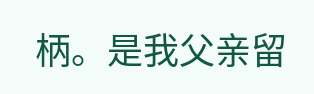柄。是我父亲留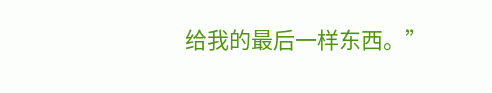给我的最后一样东西。”